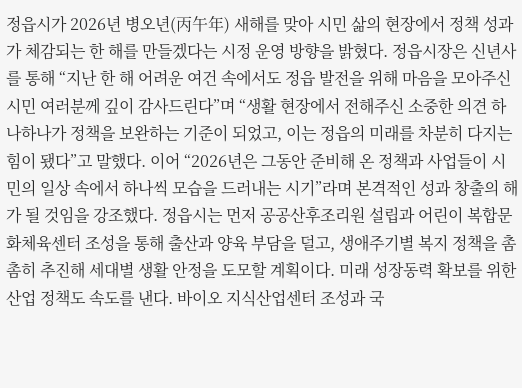정읍시가 2026년 병오년(丙午年) 새해를 맞아 시민 삶의 현장에서 정책 성과가 체감되는 한 해를 만들겠다는 시정 운영 방향을 밝혔다. 정읍시장은 신년사를 통해 “지난 한 해 어려운 여건 속에서도 정읍 발전을 위해 마음을 모아주신 시민 여러분께 깊이 감사드린다”며 “생활 현장에서 전해주신 소중한 의견 하나하나가 정책을 보완하는 기준이 되었고, 이는 정읍의 미래를 차분히 다지는 힘이 됐다”고 말했다. 이어 “2026년은 그동안 준비해 온 정책과 사업들이 시민의 일상 속에서 하나씩 모습을 드러내는 시기”라며 본격적인 성과 창출의 해가 될 것임을 강조했다. 정읍시는 먼저 공공산후조리원 설립과 어린이 복합문화체육센터 조성을 통해 출산과 양육 부담을 덜고, 생애주기별 복지 정책을 촘촘히 추진해 세대별 생활 안정을 도모할 계획이다. 미래 성장동력 확보를 위한 산업 정책도 속도를 낸다. 바이오 지식산업센터 조성과 국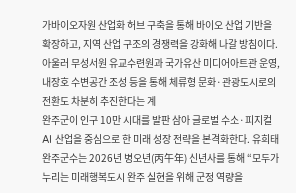가바이오자원 산업화 허브 구축을 통해 바이오 산업 기반을 확장하고, 지역 산업 구조의 경쟁력을 강화해 나갈 방침이다. 아울러 무성서원 유교수련원과 국가유산 미디어아트관 운영, 내장호 수변공간 조성 등을 통해 체류형 문화·관광도시로의 전환도 차분히 추진한다는 계
완주군이 인구 10만 시대를 발판 삼아 글로벌 수소·피지컬 AI 산업을 중심으로 한 미래 성장 전략을 본격화한다. 유희태 완주군수는 2026년 병오년(丙午年) 신년사를 통해 “모두가 누리는 미래행복도시 완주 실현을 위해 군정 역량을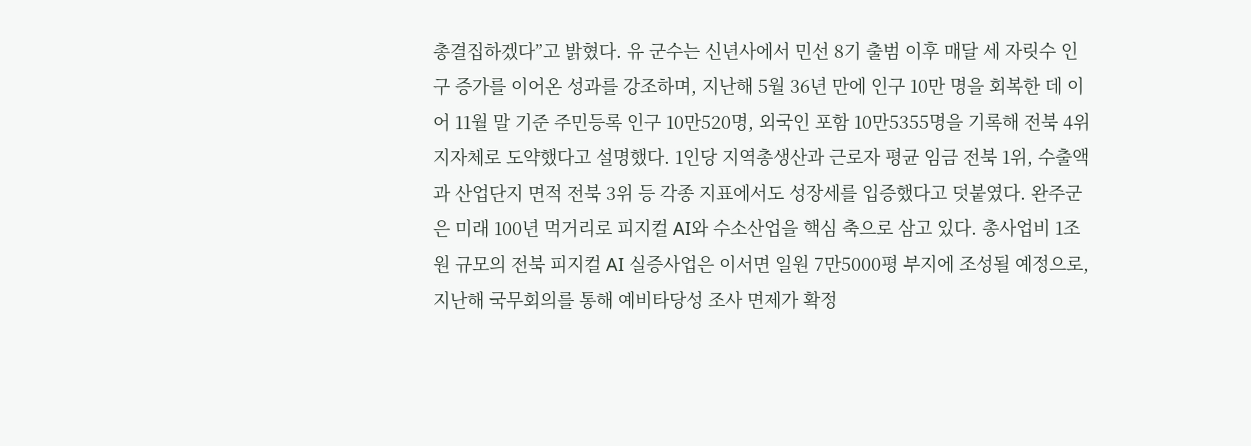총결집하겠다”고 밝혔다. 유 군수는 신년사에서 민선 8기 출범 이후 매달 세 자릿수 인구 증가를 이어온 성과를 강조하며, 지난해 5월 36년 만에 인구 10만 명을 회복한 데 이어 11월 말 기준 주민등록 인구 10만520명, 외국인 포함 10만5355명을 기록해 전북 4위 지자체로 도약했다고 설명했다. 1인당 지역총생산과 근로자 평균 임금 전북 1위, 수출액과 산업단지 면적 전북 3위 등 각종 지표에서도 성장세를 입증했다고 덧붙였다. 완주군은 미래 100년 먹거리로 피지컬 AI와 수소산업을 핵심 축으로 삼고 있다. 총사업비 1조 원 규모의 전북 피지컬 AI 실증사업은 이서면 일원 7만5000평 부지에 조성될 예정으로, 지난해 국무회의를 통해 예비타당성 조사 면제가 확정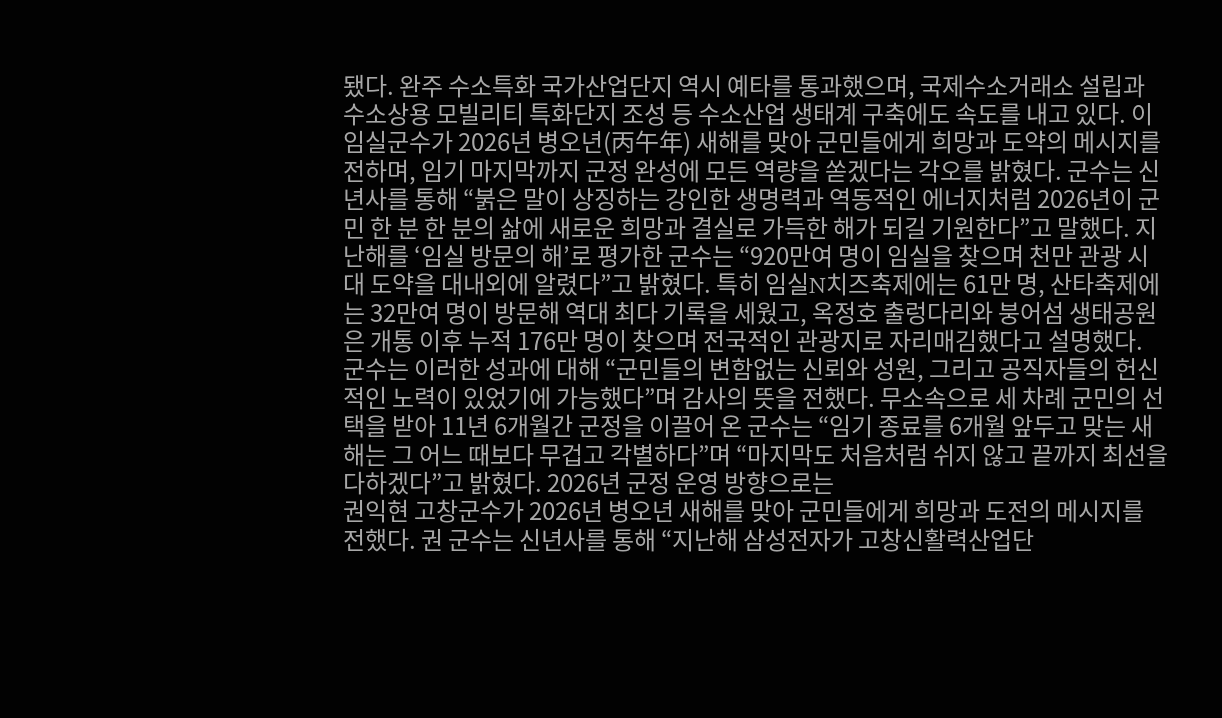됐다. 완주 수소특화 국가산업단지 역시 예타를 통과했으며, 국제수소거래소 설립과 수소상용 모빌리티 특화단지 조성 등 수소산업 생태계 구축에도 속도를 내고 있다. 이
임실군수가 2026년 병오년(丙午年) 새해를 맞아 군민들에게 희망과 도약의 메시지를 전하며, 임기 마지막까지 군정 완성에 모든 역량을 쏟겠다는 각오를 밝혔다. 군수는 신년사를 통해 “붉은 말이 상징하는 강인한 생명력과 역동적인 에너지처럼 2026년이 군민 한 분 한 분의 삶에 새로운 희망과 결실로 가득한 해가 되길 기원한다”고 말했다. 지난해를 ‘임실 방문의 해’로 평가한 군수는 “920만여 명이 임실을 찾으며 천만 관광 시대 도약을 대내외에 알렸다”고 밝혔다. 특히 임실N치즈축제에는 61만 명, 산타축제에는 32만여 명이 방문해 역대 최다 기록을 세웠고, 옥정호 출렁다리와 붕어섬 생태공원은 개통 이후 누적 176만 명이 찾으며 전국적인 관광지로 자리매김했다고 설명했다. 군수는 이러한 성과에 대해 “군민들의 변함없는 신뢰와 성원, 그리고 공직자들의 헌신적인 노력이 있었기에 가능했다”며 감사의 뜻을 전했다. 무소속으로 세 차례 군민의 선택을 받아 11년 6개월간 군정을 이끌어 온 군수는 “임기 종료를 6개월 앞두고 맞는 새해는 그 어느 때보다 무겁고 각별하다”며 “마지막도 처음처럼 쉬지 않고 끝까지 최선을 다하겠다”고 밝혔다. 2026년 군정 운영 방향으로는
권익현 고창군수가 2026년 병오년 새해를 맞아 군민들에게 희망과 도전의 메시지를 전했다. 권 군수는 신년사를 통해 “지난해 삼성전자가 고창신활력산업단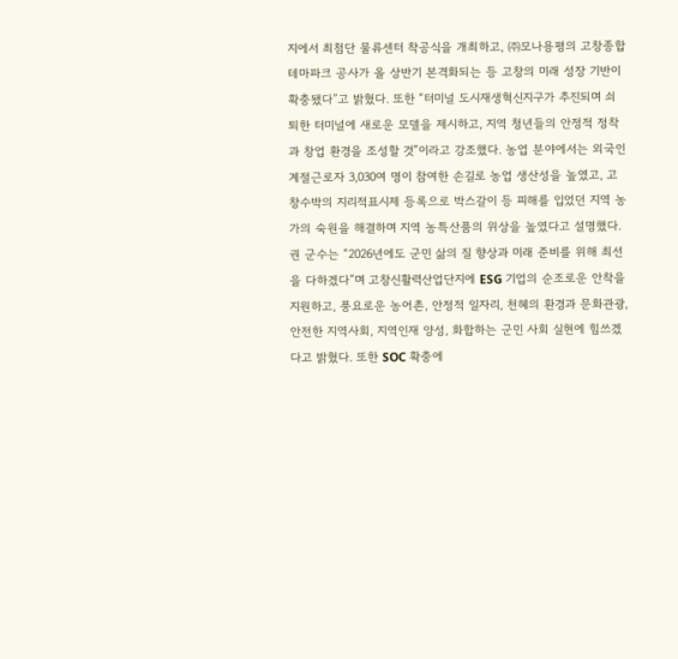지에서 최첨단 물류센터 착공식을 개최하고, ㈜모나용평의 고창종합테마파크 공사가 올 상반기 본격화되는 등 고창의 미래 성장 기반이 확충됐다”고 밝혔다. 또한 “터미널 도시재생혁신지구가 추진되며 쇠퇴한 터미널에 새로운 모델을 제시하고, 지역 청년들의 안정적 정착과 창업 환경을 조성할 것”이라고 강조했다. 농업 분야에서는 외국인 계절근로자 3,030여 명이 참여한 손길로 농업 생산성을 높였고, 고창수박의 지리적표시제 등록으로 박스갈이 등 피해를 입었던 지역 농가의 숙원을 해결하며 지역 농특산품의 위상을 높였다고 설명했다. 권 군수는 “2026년에도 군민 삶의 질 향상과 미래 준비를 위해 최선을 다하겠다”며 고창신활력산업단지에 ESG 기업의 순조로운 안착을 지원하고, 풍요로운 농어촌, 안정적 일자리, 천혜의 환경과 문화관광, 안전한 지역사회, 지역인재 양성, 화합하는 군민 사회 실현에 힘쓰겠다고 밝혔다. 또한 SOC 확충에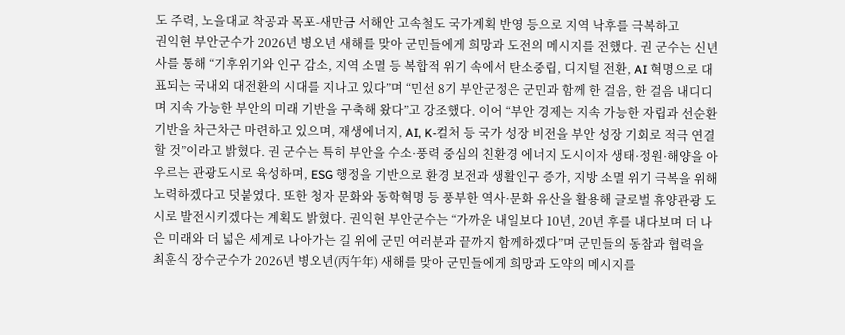도 주력, 노을대교 착공과 목포-새만금 서해안 고속철도 국가계획 반영 등으로 지역 낙후를 극복하고
권익현 부안군수가 2026년 병오년 새해를 맞아 군민들에게 희망과 도전의 메시지를 전했다. 권 군수는 신년사를 통해 “기후위기와 인구 감소, 지역 소멸 등 복합적 위기 속에서 탄소중립, 디지털 전환, AI 혁명으로 대표되는 국내외 대전환의 시대를 지나고 있다”며 “민선 8기 부안군정은 군민과 함께 한 걸음, 한 걸음 내디디며 지속 가능한 부안의 미래 기반을 구축해 왔다”고 강조했다. 이어 “부안 경제는 지속 가능한 자립과 선순환 기반을 차근차근 마련하고 있으며, 재생에너지, AI, K-컬처 등 국가 성장 비전을 부안 성장 기회로 적극 연결할 것”이라고 밝혔다. 권 군수는 특히 부안을 수소·풍력 중심의 친환경 에너지 도시이자 생태·정원·해양을 아우르는 관광도시로 육성하며, ESG 행정을 기반으로 환경 보전과 생활인구 증가, 지방 소멸 위기 극복을 위해 노력하겠다고 덧붙였다. 또한 청자 문화와 동학혁명 등 풍부한 역사·문화 유산을 활용해 글로벌 휴양관광 도시로 발전시키겠다는 계획도 밝혔다. 권익현 부안군수는 “가까운 내일보다 10년, 20년 후를 내다보며 더 나은 미래와 더 넓은 세계로 나아가는 길 위에 군민 여러분과 끝까지 함께하겠다”며 군민들의 동참과 협력을
최훈식 장수군수가 2026년 병오년(丙午年) 새해를 맞아 군민들에게 희망과 도약의 메시지를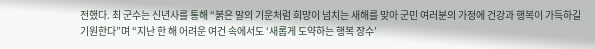전했다. 최 군수는 신년사를 통해 “붉은 말의 기운처럼 희망이 넘치는 새해를 맞아 군민 여러분의 가정에 건강과 행복이 가득하길 기원한다”며 “지난 한 해 어려운 여건 속에서도 ‘새롭게 도약하는 행복 장수’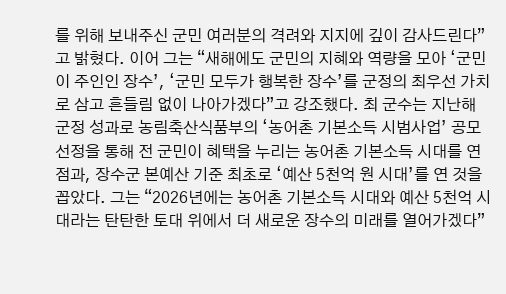를 위해 보내주신 군민 여러분의 격려와 지지에 깊이 감사드린다”고 밝혔다. 이어 그는 “새해에도 군민의 지혜와 역량을 모아 ‘군민이 주인인 장수’, ‘군민 모두가 행복한 장수’를 군정의 최우선 가치로 삼고 흔들림 없이 나아가겠다”고 강조했다. 최 군수는 지난해 군정 성과로 농림축산식품부의 ‘농어촌 기본소득 시범사업’ 공모 선정을 통해 전 군민이 혜택을 누리는 농어촌 기본소득 시대를 연 점과, 장수군 본예산 기준 최초로 ‘예산 5천억 원 시대’를 연 것을 꼽았다. 그는 “2026년에는 농어촌 기본소득 시대와 예산 5천억 시대라는 탄탄한 토대 위에서 더 새로운 장수의 미래를 열어가겠다”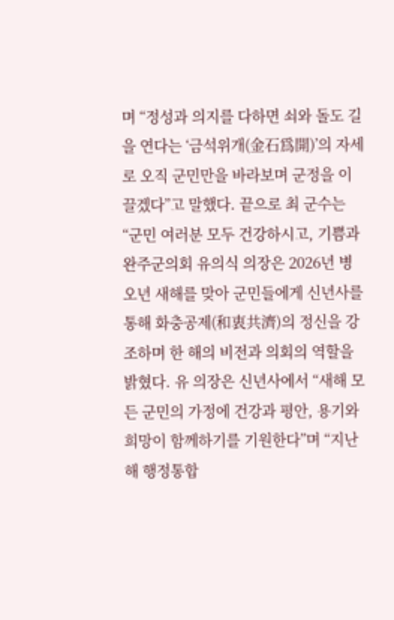며 “정성과 의지를 다하면 쇠와 돌도 길을 연다는 ‘금석위개(金石爲開)’의 자세로 오직 군민만을 바라보며 군정을 이끌겠다”고 말했다. 끝으로 최 군수는 “군민 여러분 모두 건강하시고, 기쁨과
완주군의회 유의식 의장은 2026년 병오년 새해를 맞아 군민들에게 신년사를 통해 화충공제(和衷共濟)의 정신을 강조하며 한 해의 비전과 의회의 역할을 밝혔다. 유 의장은 신년사에서 “새해 모든 군민의 가정에 건강과 평안, 용기와 희망이 함께하기를 기원한다”며 “지난해 행정통합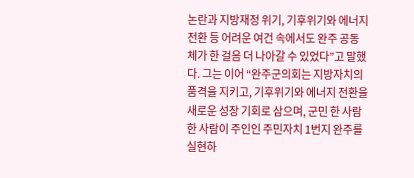논란과 지방재정 위기, 기후위기와 에너지 전환 등 어려운 여건 속에서도 완주 공동체가 한 걸음 더 나아갈 수 있었다”고 말했다. 그는 이어 “완주군의회는 지방자치의 품격을 지키고, 기후위기와 에너지 전환을 새로운 성장 기회로 삼으며, 군민 한 사람 한 사람이 주인인 주민자치 1번지 완주를 실현하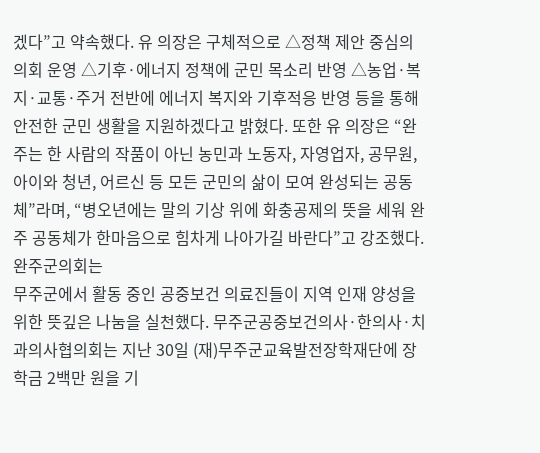겠다”고 약속했다. 유 의장은 구체적으로 △정책 제안 중심의 의회 운영 △기후·에너지 정책에 군민 목소리 반영 △농업·복지·교통·주거 전반에 에너지 복지와 기후적응 반영 등을 통해 안전한 군민 생활을 지원하겠다고 밝혔다. 또한 유 의장은 “완주는 한 사람의 작품이 아닌 농민과 노동자, 자영업자, 공무원, 아이와 청년, 어르신 등 모든 군민의 삶이 모여 완성되는 공동체”라며, “병오년에는 말의 기상 위에 화충공제의 뜻을 세워 완주 공동체가 한마음으로 힘차게 나아가길 바란다”고 강조했다. 완주군의회는
무주군에서 활동 중인 공중보건 의료진들이 지역 인재 양성을 위한 뜻깊은 나눔을 실천했다. 무주군공중보건의사·한의사·치과의사협의회는 지난 30일 (재)무주군교육발전장학재단에 장학금 2백만 원을 기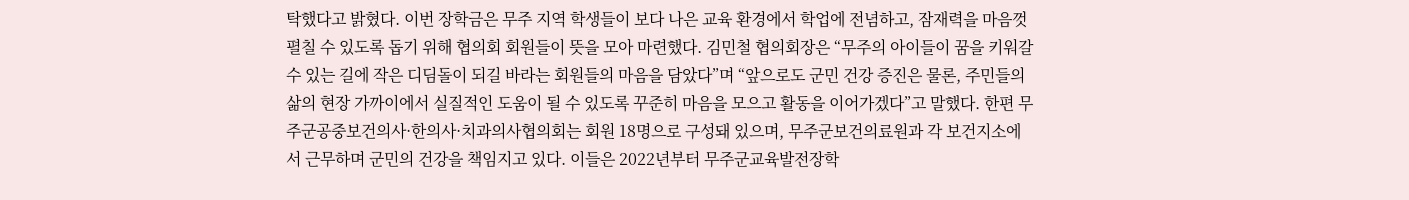탁했다고 밝혔다. 이번 장학금은 무주 지역 학생들이 보다 나은 교육 환경에서 학업에 전념하고, 잠재력을 마음껏 펼칠 수 있도록 돕기 위해 협의회 회원들이 뜻을 모아 마련했다. 김민철 협의회장은 “무주의 아이들이 꿈을 키워갈 수 있는 길에 작은 디딤돌이 되길 바라는 회원들의 마음을 담았다”며 “앞으로도 군민 건강 증진은 물론, 주민들의 삶의 현장 가까이에서 실질적인 도움이 될 수 있도록 꾸준히 마음을 모으고 활동을 이어가겠다”고 말했다. 한편 무주군공중보건의사·한의사·치과의사협의회는 회원 18명으로 구성돼 있으며, 무주군보건의료원과 각 보건지소에서 근무하며 군민의 건강을 책임지고 있다. 이들은 2022년부터 무주군교육발전장학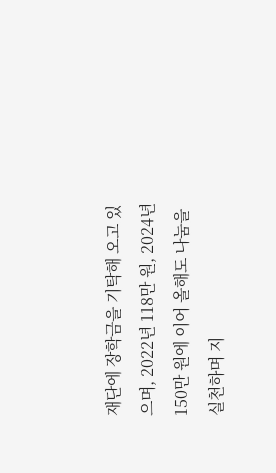재단에 장학금을 기탁해 오고 있으며, 2022년 118만 원, 2024년 150만 원에 이어 올해도 나눔을 실천하며 지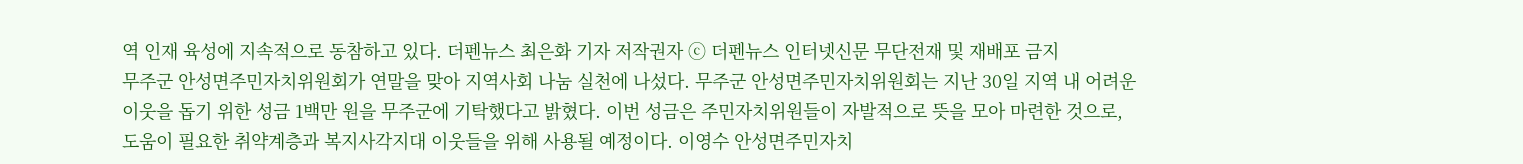역 인재 육성에 지속적으로 동참하고 있다. 더펜뉴스 최은화 기자 저작권자 ⓒ 더펜뉴스 인터넷신문 무단전재 및 재배포 금지
무주군 안성면주민자치위원회가 연말을 맞아 지역사회 나눔 실천에 나섰다. 무주군 안성면주민자치위원회는 지난 30일 지역 내 어려운 이웃을 돕기 위한 성금 1백만 원을 무주군에 기탁했다고 밝혔다. 이번 성금은 주민자치위원들이 자발적으로 뜻을 모아 마련한 것으로, 도움이 필요한 취약계층과 복지사각지대 이웃들을 위해 사용될 예정이다. 이영수 안성면주민자치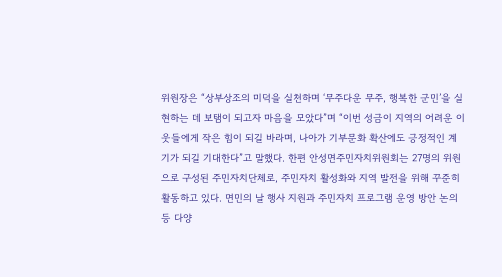위원장은 “상부상조의 미덕을 실천하며 ‘무주다운 무주, 행복한 군민’을 실현하는 데 보탬이 되고자 마음을 모았다”며 “이번 성금이 지역의 어려운 이웃들에게 작은 힘이 되길 바라며, 나아가 기부문화 확산에도 긍정적인 계기가 되길 기대한다”고 말했다. 한편 안성면주민자치위원회는 27명의 위원으로 구성된 주민자치단체로, 주민자치 활성화와 지역 발전을 위해 꾸준히 활동하고 있다. 면민의 날 행사 지원과 주민자치 프로그램 운영 방안 논의 등 다양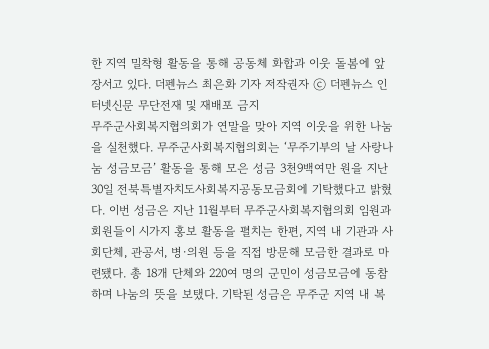한 지역 밀착형 활동을 통해 공동체 화합과 이웃 돌봄에 앞장서고 있다. 더펜뉴스 최은화 기자 저작권자 ⓒ 더펜뉴스 인터넷신문 무단전재 및 재배포 금지
무주군사회복지협의회가 연말을 맞아 지역 이웃을 위한 나눔을 실천했다. 무주군사회복지협의회는 ‘무주기부의 날 사랑나눔 성금모금’ 활동을 통해 모은 성금 3천9백여만 원을 지난 30일 전북특별자치도사회복지공동모금회에 기탁했다고 밝혔다. 이번 성금은 지난 11월부터 무주군사회복지협의회 임원과 회원들이 시가지 홍보 활동을 펼치는 한편, 지역 내 기관과 사회단체, 관공서, 병·의원 등을 직접 방문해 모금한 결과로 마련됐다. 총 18개 단체와 220여 명의 군민이 성금모금에 동참하며 나눔의 뜻을 보탰다. 기탁된 성금은 무주군 지역 내 복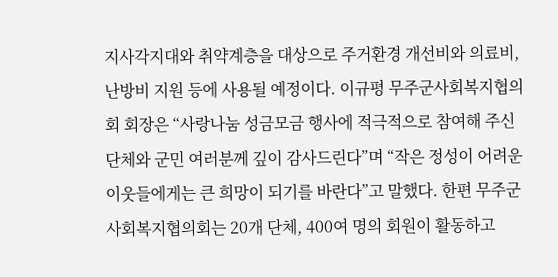지사각지대와 취약계층을 대상으로 주거환경 개선비와 의료비, 난방비 지원 등에 사용될 예정이다. 이규평 무주군사회복지협의회 회장은 “사랑나눔 성금모금 행사에 적극적으로 참여해 주신 단체와 군민 여러분께 깊이 감사드린다”며 “작은 정성이 어려운 이웃들에게는 큰 희망이 되기를 바란다”고 말했다. 한편 무주군사회복지협의회는 20개 단체, 400여 명의 회원이 활동하고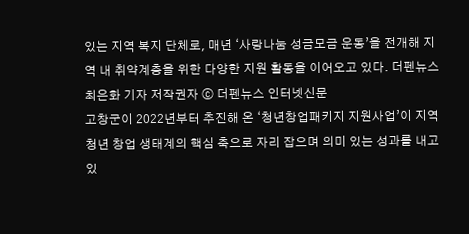있는 지역 복지 단체로, 매년 ‘사랑나눔 성금모금 운동’을 전개해 지역 내 취약계층을 위한 다양한 지원 활동을 이어오고 있다. 더펜뉴스 최은화 기자 저작권자 ⓒ 더펜뉴스 인터넷신문
고창군이 2022년부터 추진해 온 ‘청년창업패키지 지원사업’이 지역 청년 창업 생태계의 핵심 축으로 자리 잡으며 의미 있는 성과를 내고 있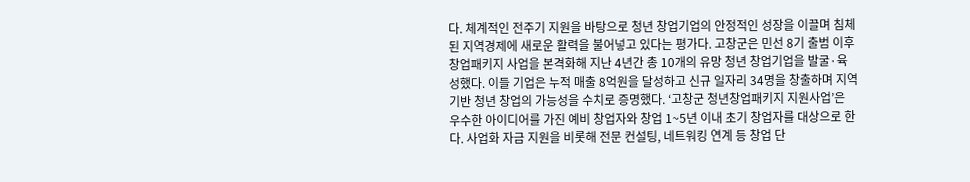다. 체계적인 전주기 지원을 바탕으로 청년 창업기업의 안정적인 성장을 이끌며 침체된 지역경제에 새로운 활력을 불어넣고 있다는 평가다. 고창군은 민선 8기 출범 이후 창업패키지 사업을 본격화해 지난 4년간 총 10개의 유망 청년 창업기업을 발굴·육성했다. 이들 기업은 누적 매출 8억원을 달성하고 신규 일자리 34명을 창출하며 지역 기반 청년 창업의 가능성을 수치로 증명했다. ‘고창군 청년창업패키지 지원사업’은 우수한 아이디어를 가진 예비 창업자와 창업 1~5년 이내 초기 창업자를 대상으로 한다. 사업화 자금 지원을 비롯해 전문 컨설팅, 네트워킹 연계 등 창업 단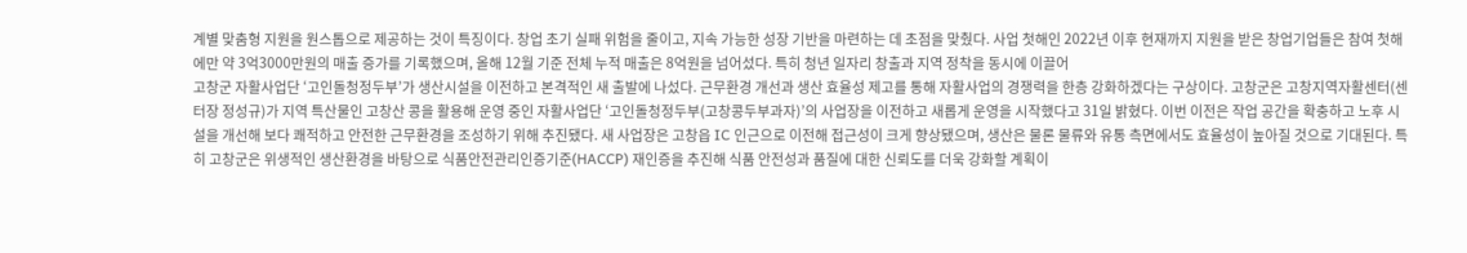계별 맞춤형 지원을 원스톱으로 제공하는 것이 특징이다. 창업 초기 실패 위험을 줄이고, 지속 가능한 성장 기반을 마련하는 데 초점을 맞췄다. 사업 첫해인 2022년 이후 현재까지 지원을 받은 창업기업들은 참여 첫해에만 약 3억3000만원의 매출 증가를 기록했으며, 올해 12월 기준 전체 누적 매출은 8억원을 넘어섰다. 특히 청년 일자리 창출과 지역 정착을 동시에 이끌어
고창군 자활사업단 ‘고인돌청정두부’가 생산시설을 이전하고 본격적인 새 출발에 나섰다. 근무환경 개선과 생산 효율성 제고를 통해 자활사업의 경쟁력을 한층 강화하겠다는 구상이다. 고창군은 고창지역자활센터(센터장 정성규)가 지역 특산물인 고창산 콩을 활용해 운영 중인 자활사업단 ‘고인돌청정두부(고창콩두부과자)’의 사업장을 이전하고 새롭게 운영을 시작했다고 31일 밝혔다. 이번 이전은 작업 공간을 확충하고 노후 시설을 개선해 보다 쾌적하고 안전한 근무환경을 조성하기 위해 추진됐다. 새 사업장은 고창읍 IC 인근으로 이전해 접근성이 크게 향상됐으며, 생산은 물론 물류와 유통 측면에서도 효율성이 높아질 것으로 기대된다. 특히 고창군은 위생적인 생산환경을 바탕으로 식품안전관리인증기준(HACCP) 재인증을 추진해 식품 안전성과 품질에 대한 신뢰도를 더욱 강화할 계획이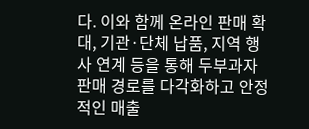다. 이와 함께 온라인 판매 확대, 기관·단체 납품, 지역 행사 연계 등을 통해 두부과자 판매 경로를 다각화하고 안정적인 매출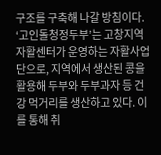구조를 구축해 나갈 방침이다. ‘고인돌청정두부’는 고창지역자활센터가 운영하는 자활사업단으로, 지역에서 생산된 콩을 활용해 두부와 두부과자 등 건강 먹거리를 생산하고 있다. 이를 통해 취